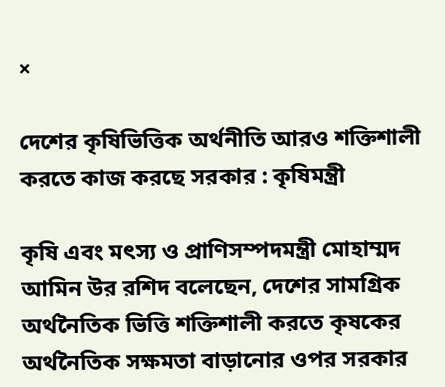×

দেশের কৃষিভিত্তিক অর্থনীতি আরও শক্তিশালী করতে কাজ করছে সরকার : কৃষিমন্ত্রী

কৃষি এবং মৎস্য ও প্রাণিসম্পদমন্ত্রী মোহাম্মদ আমিন উর রশিদ বলেছেন, দেশের সামগ্রিক অর্থনৈতিক ভিত্তি শক্তিশালী করতে কৃষকের অর্থনৈতিক সক্ষমতা বাড়ানোর ওপর সরকার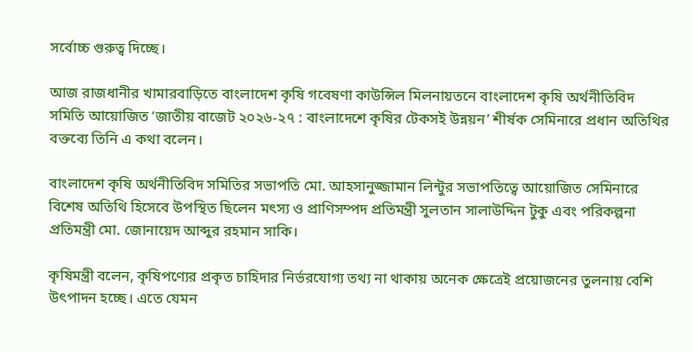সর্বোচ্চ গুরুত্ব দিচ্ছে।

আজ রাজধানীর খামারবাড়িতে বাংলাদেশ কৃষি গবেষণা কাউন্সিল মিলনায়তনে বাংলাদেশ কৃষি অর্থনীতিবিদ সমিতি আয়োজিত ‘জাতীয় বাজেট ২০২৬-২৭ : বাংলাদেশে কৃষির টেকসই উন্নয়ন’ শীর্ষক সেমিনারে প্রধান অতিথির বক্তব্যে তিনি এ কথা বলেন।

বাংলাদেশ কৃষি অর্থনীতিবিদ সমিতির সভাপতি মো. আহসানুজ্জামান লিন্টুর সভাপতিত্বে আয়োজিত সেমিনারে বিশেষ অতিথি হিসেবে উপস্থিত ছিলেন মৎস্য ও প্রাণিসম্পদ প্রতিমন্ত্রী সুলতান সালাউদ্দিন টুকু এবং পরিকল্পনা প্রতিমন্ত্রী মো. জোনায়েদ আব্দুর রহমান সাকি।

কৃষিমন্ত্রী বলেন, কৃষিপণ্যের প্রকৃত চাহিদার নির্ভরযোগ্য তথ্য না থাকায় অনেক ক্ষেত্রেই প্রয়োজনের তুলনায় বেশি উৎপাদন হচ্ছে। এতে যেমন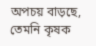অপচয় বাড়ছে, তেমনি কৃষক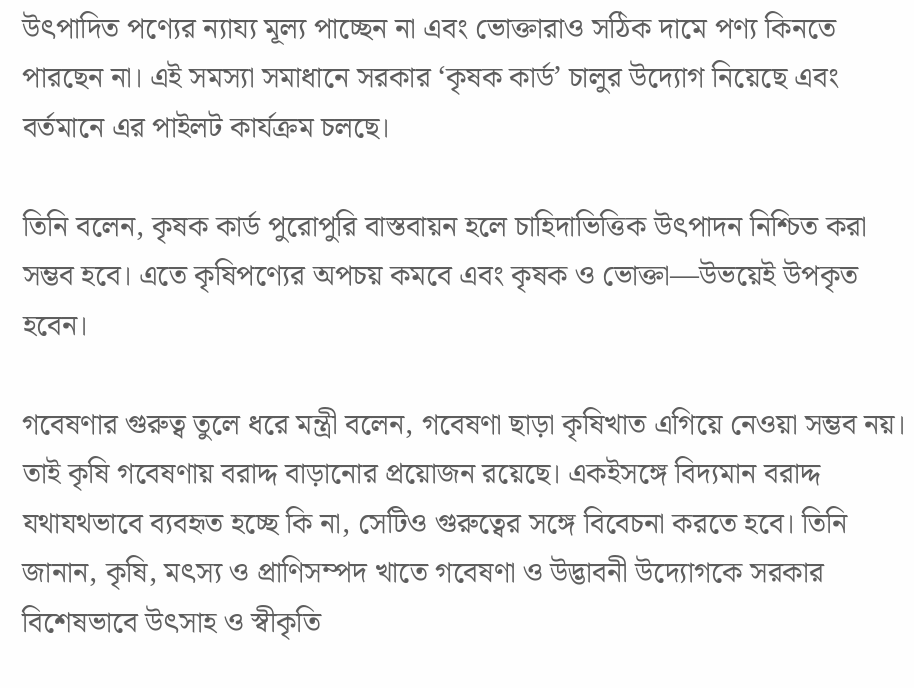উৎপাদিত পণ্যের ন্যায্য মূল্য পাচ্ছেন না এবং ভোক্তারাও সঠিক দামে পণ্য কিনতে পারছেন না। এই সমস্যা সমাধানে সরকার ‘কৃষক কার্ড’ চালুর উদ্যোগ নিয়েছে এবং বর্তমানে এর পাইলট কার্যক্রম চলছে।

তিনি বলেন, কৃষক কার্ড পুরোপুরি বাস্তবায়ন হলে চাহিদাভিত্তিক উৎপাদন নিশ্চিত করা সম্ভব হবে। এতে কৃষিপণ্যের অপচয় কমবে এবং কৃষক ও ভোক্তা—উভয়েই উপকৃত হবেন।

গবেষণার গুরুত্ব তুলে ধরে মন্ত্রী বলেন, গবেষণা ছাড়া কৃষিখাত এগিয়ে নেওয়া সম্ভব নয়। তাই কৃষি গবেষণায় বরাদ্দ বাড়ানোর প্রয়োজন রয়েছে। একইসঙ্গে বিদ্যমান বরাদ্দ যথাযথভাবে ব্যবহৃত হচ্ছে কি না, সেটিও গুরুত্বের সঙ্গে বিবেচনা করতে হবে। তিনি জানান, কৃষি, মৎস্য ও প্রাণিসম্পদ খাতে গবেষণা ও উদ্ভাবনী উদ্যোগকে সরকার বিশেষভাবে উৎসাহ ও স্বীকৃতি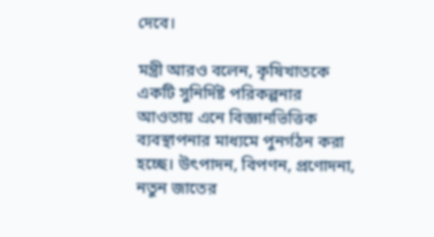দেবে।

মন্ত্রী আরও বলেন, কৃষিখাতকে একটি সুনির্দিষ্ট পরিকল্পনার আওতায় এনে বিজ্ঞানভিত্তিক ব্যবস্থাপনার মাধ্যমে পুনর্গঠন করা হচ্ছে। উৎপাদন, বিপণন, প্রণোদনা, নতুন জাতের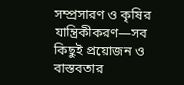সম্প্রসারণ ও কৃষির যান্ত্রিকীকরণ—সব কিছুই প্রয়োজন ও বাস্তবতার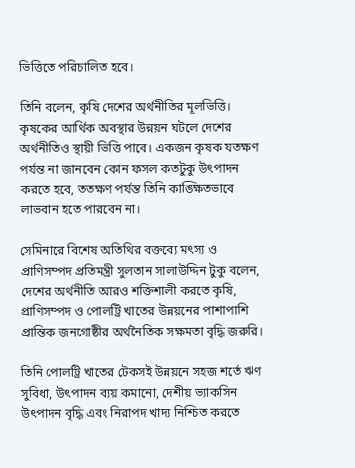ভিত্তিতে পরিচালিত হবে।

তিনি বলেন, কৃষি দেশের অর্থনীতির মূলভিত্তি। কৃষকের আর্থিক অবস্থার উন্নয়ন ঘটলে দেশের অর্থনীতিও স্থায়ী ভিত্তি পাবে। একজন কৃষক যতক্ষণ পর্যন্ত না জানবেন কোন ফসল কতটুকু উৎপাদন করতে হবে, ততক্ষণ পর্যন্ত তিনি কাঙ্ক্ষিতভাবে লাভবান হতে পারবেন না।

সেমিনারে বিশেষ অতিথির বক্তব্যে মৎস্য ও প্রাণিসম্পদ প্রতিমন্ত্রী সুলতান সালাউদ্দিন টুকু বলেন, দেশের অর্থনীতি আরও শক্তিশালী করতে কৃষি, প্রাণিসম্পদ ও পোলট্রি খাতের উন্নয়নের পাশাপাশি প্রান্তিক জনগোষ্ঠীর অর্থনৈতিক সক্ষমতা বৃদ্ধি জরুরি।

তিনি পোলট্রি খাতের টেকসই উন্নয়নে সহজ শর্তে ঋণ সুবিধা, উৎপাদন ব্যয় কমানো, দেশীয় ভ্যাকসিন উৎপাদন বৃদ্ধি এবং নিরাপদ খাদ্য নিশ্চিত করতে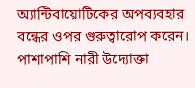অ্যান্টিবায়োটিকের অপব্যবহার বন্ধের ওপর গুরুত্বারোপ করেন। পাশাপাশি নারী উদ্যোক্তা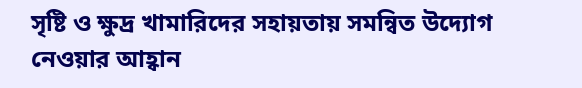সৃষ্টি ও ক্ষুদ্র খামারিদের সহায়তায় সমন্বিত উদ্যোগ নেওয়ার আহ্বান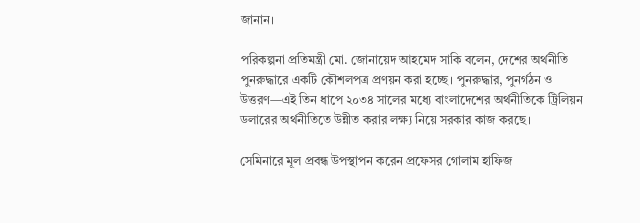জানান।

পরিকল্পনা প্রতিমন্ত্রী মো. জোনায়েদ আহমেদ সাকি বলেন, দেশের অর্থনীতি পুনরুদ্ধারে একটি কৌশলপত্র প্রণয়ন করা হচ্ছে। পুনরুদ্ধার, পুনর্গঠন ও উত্তরণ—এই তিন ধাপে ২০৩৪ সালের মধ্যে বাংলাদেশের অর্থনীতিকে ট্রিলিয়ন ডলারের অর্থনীতিতে উন্নীত করার লক্ষ্য নিয়ে সরকার কাজ করছে।

সেমিনারে মূল প্রবন্ধ উপস্থাপন করেন প্রফেসর গোলাম হাফিজ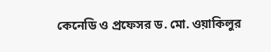কেনেডি ও প্রফেসর ড. মো. ওয়াকিলুর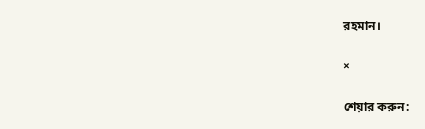রহমান।

×

শেয়ার করুন: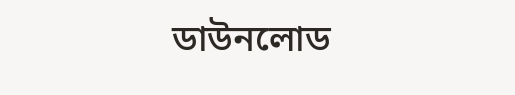ডাউনলোড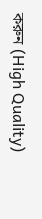করুন (High Quality)